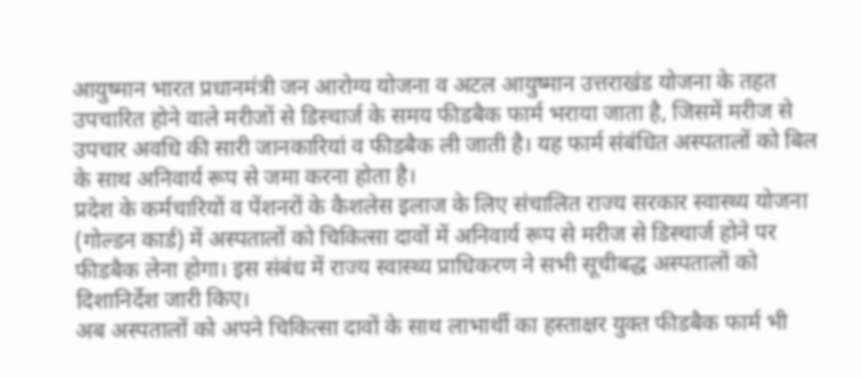आयुष्मान भारत प्रधानमंत्री जन आरोग्य योजना व अटल आयुष्मान उत्तराखंड योजना के तहत उपचारित होने वाले मरीजों से डिस्चार्ज के समय फीडबैक फार्म भराया जाता है, जिसमें मरीज से उपचार अवधि की सारी जानकारियां व फीडबैक ली जाती है। यह फार्म संबंधित अस्पतालों को बिल के साथ अनिवार्य रूप से जमा करना होता है।
प्रदेश के कर्मचारियों व पेंशनरों के कैशलेस इलाज के लिए संचालित राज्य सरकार स्वास्थ्य योजना (गोल्डन कार्ड) में अस्पतालों को चिकित्सा दावों में अनिवार्य रूप से मरीज से डिस्चार्ज होने पर फीडबैक लेना होगा। इस संबंध में राज्य स्वास्थ्य प्राधिकरण ने सभी सूचीबद्ध अस्पतालों को दिशानिर्देश जारी किए।
अब अस्पतालों को अपने चिकित्सा दावों के साथ लाभार्थी का हस्ताक्षर युक्त फीडबैक फार्म भी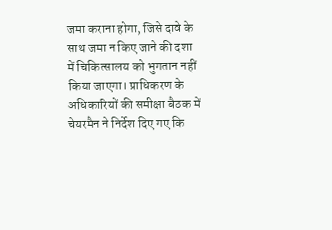जमा कराना होगा, जिसे दावे के साथ जमा न किए जाने की दशा में चिकित्सालय को भुगतान नहीं किया जाएगा। प्राधिकरण के अधिकारियों की समीक्षा बैठक में चेयरमैन ने निर्देश दिए गए कि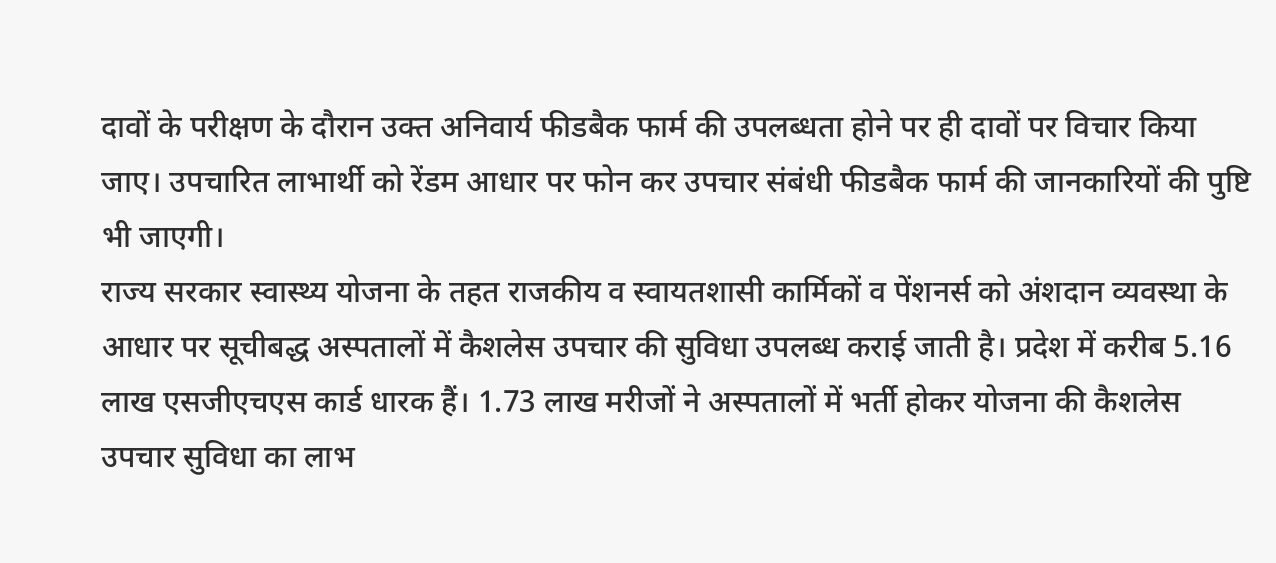दावों के परीक्षण के दौरान उक्त अनिवार्य फीडबैक फार्म की उपलब्धता होने पर ही दावों पर विचार किया जाए। उपचारित लाभार्थी को रेंडम आधार पर फोन कर उपचार संबंधी फीडबैक फार्म की जानकारियों की पुष्टि भी जाएगी।
राज्य सरकार स्वास्थ्य योजना के तहत राजकीय व स्वायतशासी कार्मिकों व पेंशनर्स को अंशदान व्यवस्था के आधार पर सूचीबद्ध अस्पतालों में कैशलेस उपचार की सुविधा उपलब्ध कराई जाती है। प्रदेश में करीब 5.16 लाख एसजीएचएस कार्ड धारक हैं। 1.73 लाख मरीजों ने अस्पतालों में भर्ती होकर योजना की कैशलेस उपचार सुविधा का लाभ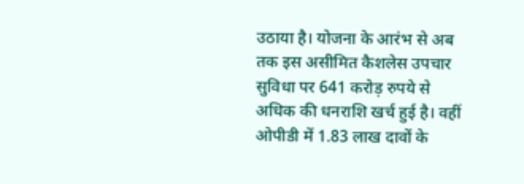उठाया है। योजना के आरंभ से अब तक इस असीमित कैशलेस उपचार सुविधा पर 641 करोड़ रुपये से अधिक की धनराशि खर्च हुई है। वहीं ओपीडी में 1.83 लाख दावों के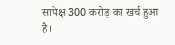सापेक्ष 300 करोड़ का खर्च हुआ है।